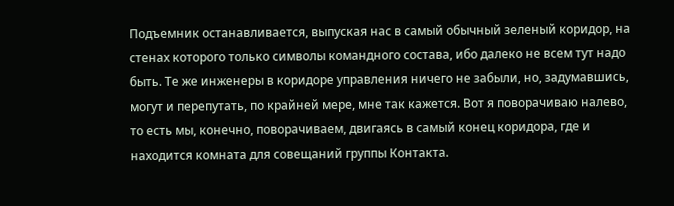Подъемник останавливается, выпуская нас в самый обычный зеленый коридор, на стенах которого только символы командного состава, ибо далеко не всем тут надо быть. Те же инженеры в коридоре управления ничего не забыли, но, задумавшись, могут и перепутать, по крайней мере, мне так кажется. Вот я поворачиваю налево, то есть мы, конечно, поворачиваем, двигаясь в самый конец коридора, где и находится комната для совещаний группы Контакта.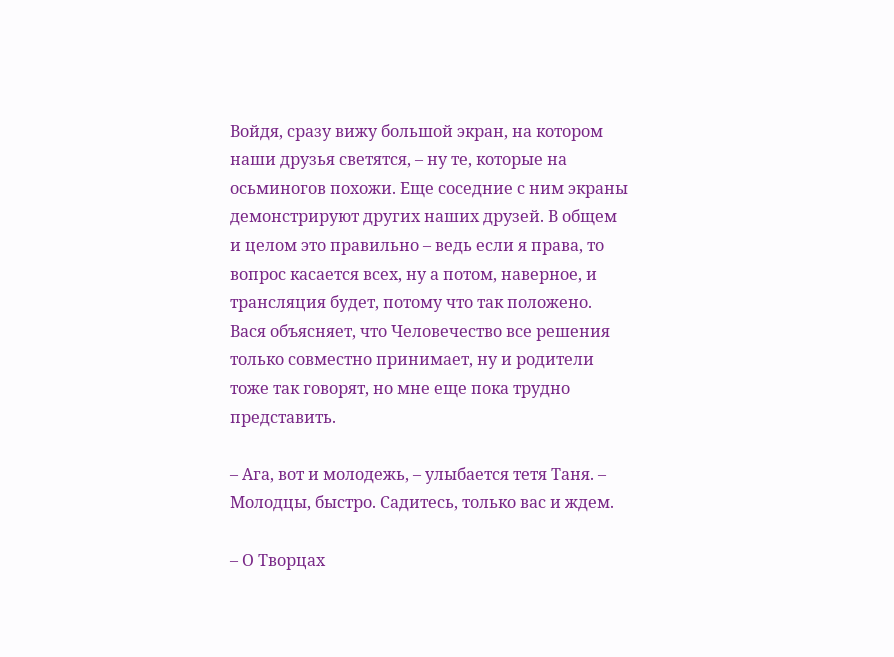Войдя, сразу вижу большой экран, на котором наши друзья светятся, – ну те, которые на осьминогов похожи. Еще соседние с ним экраны демонстрируют других наших друзей. В общем и целом это правильно – ведь если я права, то вопрос касается всех, ну а потом, наверное, и трансляция будет, потому что так положено. Вася объясняет, что Человечество все решения только совместно принимает, ну и родители тоже так говорят, но мне еще пока трудно представить.

– Ага, вот и молодежь, – улыбается тетя Таня. – Молодцы, быстро. Садитесь, только вас и ждем.

– О Творцах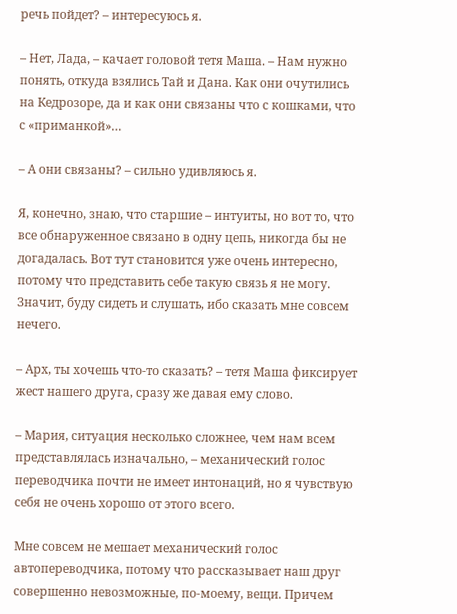речь пойдет? – интересуюсь я.

– Нет, Лада, – качает головой тетя Маша. – Нам нужно понять, откуда взялись Тай и Дана. Как они очутились на Кедрозоре, да и как они связаны что с кошками, что с «приманкой»…

– А они связаны? – сильно удивляюсь я.

Я, конечно, знаю, что старшие – интуиты, но вот то, что все обнаруженное связано в одну цепь, никогда бы не догадалась. Вот тут становится уже очень интересно, потому что представить себе такую связь я не могу. Значит, буду сидеть и слушать, ибо сказать мне совсем нечего.

– Арх, ты хочешь что-то сказать? – тетя Маша фиксирует жест нашего друга, сразу же давая ему слово.

– Мария, ситуация несколько сложнее, чем нам всем представлялась изначально, – механический голос переводчика почти не имеет интонаций, но я чувствую себя не очень хорошо от этого всего.

Мне совсем не мешает механический голос автопереводчика, потому что рассказывает наш друг совершенно невозможные, по-моему, вещи. Причем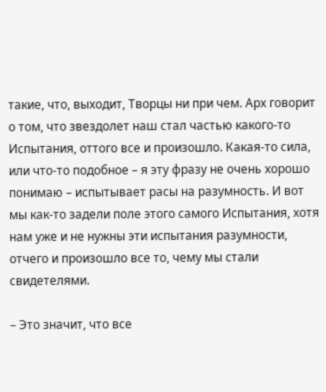такие, что, выходит, Творцы ни при чем. Арх говорит о том, что звездолет наш стал частью какого-то Испытания, оттого все и произошло. Какая-то сила, или что-то подобное – я эту фразу не очень хорошо понимаю – испытывает расы на разумность. И вот мы как-то задели поле этого самого Испытания, хотя нам уже и не нужны эти испытания разумности, отчего и произошло все то, чему мы стали свидетелями.

– Это значит, что все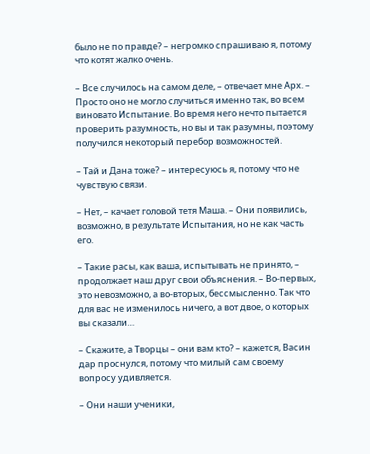было не по правде? – негромко спрашиваю я, потому что котят жалко очень.

– Все случилось на самом деле, – отвечает мне Арх. – Просто оно не могло случиться именно так, во всем виновато Испытание. Во время него нечто пытается проверить разумность, но вы и так разумны, поэтому получился некоторый перебор возможностей.

– Тай и Дана тоже? – интересуюсь я, потому что не чувствую связи.

– Нет, – качает головой тетя Маша. – Они появились, возможно, в результате Испытания, но не как часть его.

– Такие расы, как ваша, испытывать не принято, – продолжает наш друг свои объяснения. – Во-первых, это невозможно, а во-вторых, бессмысленно. Так что для вас не изменилось ничего, а вот двое, о которых вы сказали…

– Скажите, а Творцы – они вам кто? – кажется, Васин дар проснулся, потому что милый сам своему вопросу удивляется.

– Они наши ученики,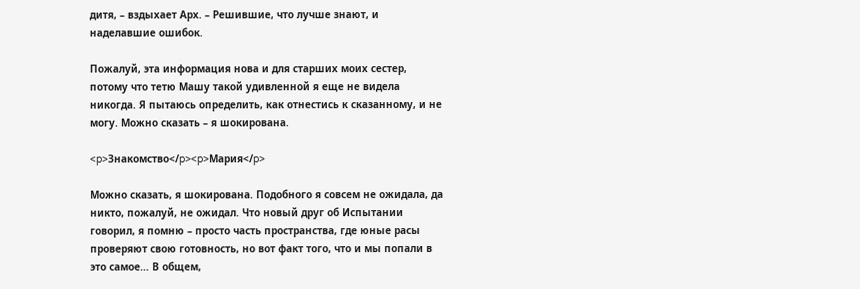дитя, – вздыхает Арх. – Решившие, что лучше знают, и наделавшие ошибок.

Пожалуй, эта информация нова и для старших моих сестер, потому что тетю Машу такой удивленной я еще не видела никогда. Я пытаюсь определить, как отнестись к сказанному, и не могу. Можно сказать – я шокирована.

<p>Знакомство</p><p>Мария</p>

Можно сказать, я шокирована. Подобного я совсем не ожидала, да никто, пожалуй, не ожидал. Что новый друг об Испытании говорил, я помню – просто часть пространства, где юные расы проверяют свою готовность, но вот факт того, что и мы попали в это самое… В общем,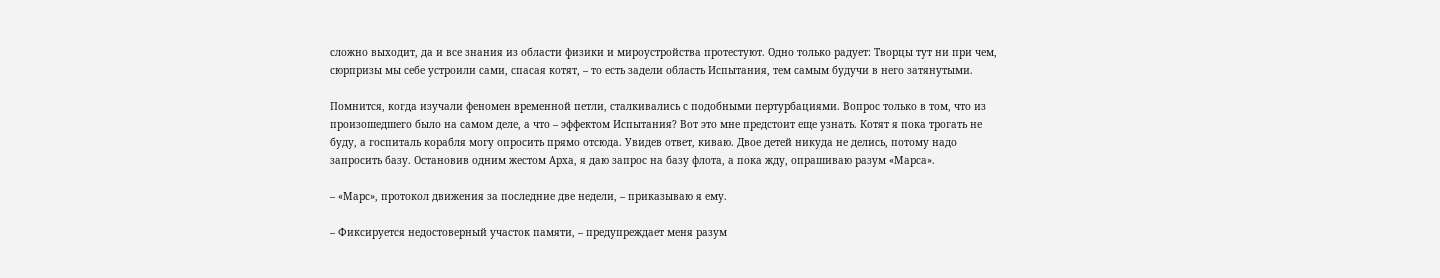сложно выходит, да и все знания из области физики и мироустройства протестуют. Одно только радует: Творцы тут ни при чем, сюрпризы мы себе устроили сами, спасая котят, – то есть задели область Испытания, тем самым будучи в него затянутыми.

Помнится, когда изучали феномен временной петли, сталкивались с подобными пертурбациями. Вопрос только в том, что из произошедшего было на самом деле, а что – эффектом Испытания? Вот это мне предстоит еще узнать. Котят я пока трогать не буду, а госпиталь корабля могу опросить прямо отсюда. Увидев ответ, киваю. Двое детей никуда не делись, потому надо запросить базу. Остановив одним жестом Арха, я даю запрос на базу флота, а пока жду, опрашиваю разум «Марса».

– «Марс», протокол движения за последние две недели, – приказываю я ему.

– Фиксируется недостоверный участок памяти, – предупреждает меня разум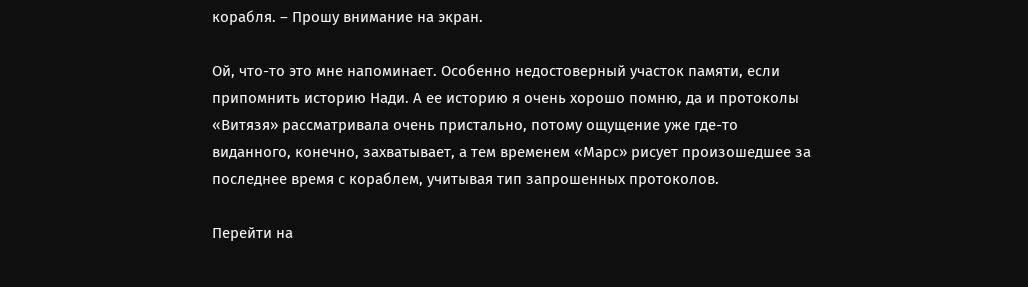корабля. – Прошу внимание на экран.

Ой, что-то это мне напоминает. Особенно недостоверный участок памяти, если припомнить историю Нади. А ее историю я очень хорошо помню, да и протоколы «Витязя» рассматривала очень пристально, потому ощущение уже где-то виданного, конечно, захватывает, а тем временем «Марс» рисует произошедшее за последнее время с кораблем, учитывая тип запрошенных протоколов.

Перейти на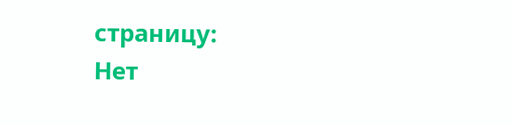страницу:
Нет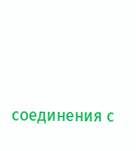соединения с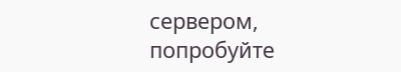сервером, попробуйте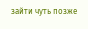зайти чуть позже